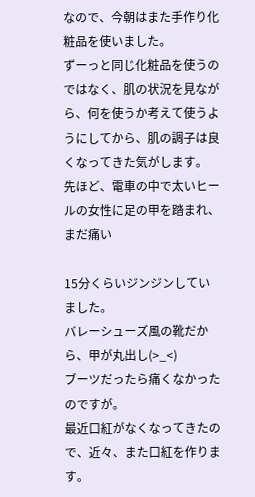なので、今朝はまた手作り化粧品を使いました。
ずーっと同じ化粧品を使うのではなく、肌の状況を見ながら、何を使うか考えて使うようにしてから、肌の調子は良くなってきた気がします。
先ほど、電車の中で太いヒールの女性に足の甲を踏まれ、まだ痛い

15分くらいジンジンしていました。
バレーシューズ風の靴だから、甲が丸出し(>_<)
ブーツだったら痛くなかったのですが。
最近口紅がなくなってきたので、近々、また口紅を作ります。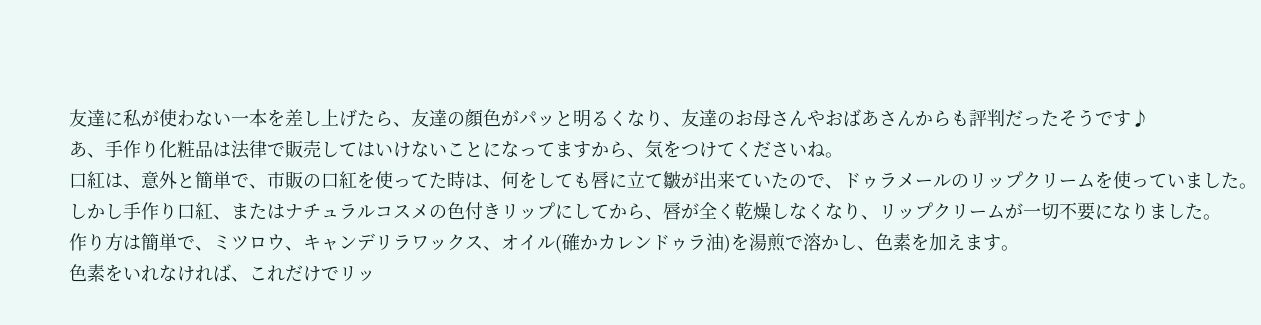友達に私が使わない一本を差し上げたら、友達の顔色がパッと明るくなり、友達のお母さんやおばあさんからも評判だったそうです♪
あ、手作り化粧品は法律で販売してはいけないことになってますから、気をつけてくださいね。
口紅は、意外と簡単で、市販の口紅を使ってた時は、何をしても唇に立て皺が出来ていたので、ドゥラメールのリップクリームを使っていました。
しかし手作り口紅、またはナチュラルコスメの色付きリップにしてから、唇が全く乾燥しなくなり、リップクリームが一切不要になりました。
作り方は簡単で、ミツロウ、キャンデリラワックス、オイル(確かカレンドゥラ油)を湯煎で溶かし、色素を加えます。
色素をいれなければ、これだけでリッ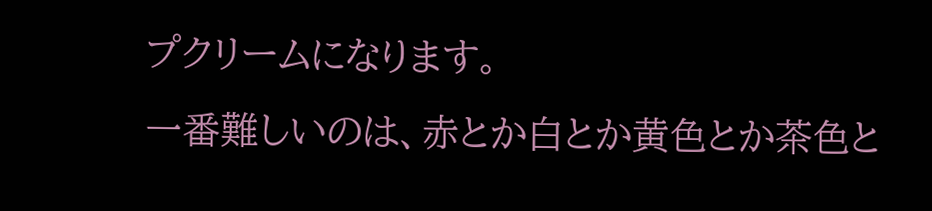プクリームになります。
一番難しいのは、赤とか白とか黄色とか茶色と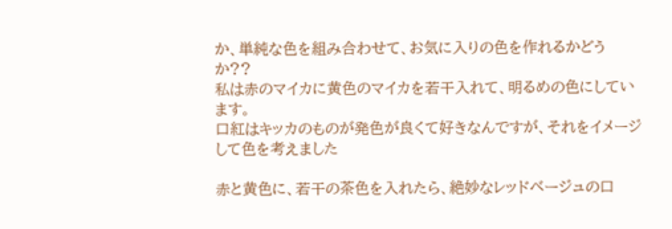か、単純な色を組み合わせて、お気に入りの色を作れるかどうか??
私は赤のマイカに黄色のマイカを若干入れて、明るめの色にしています。
口紅はキッカのものが発色が良くて好きなんですが、それをイメージして色を考えました

赤と黄色に、若干の茶色を入れたら、絶妙なレッドベージュの口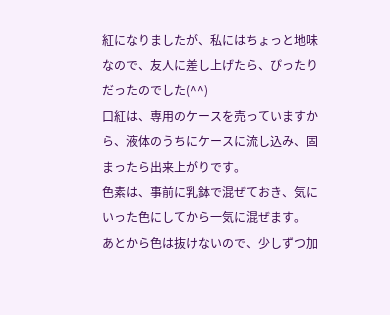紅になりましたが、私にはちょっと地味なので、友人に差し上げたら、ぴったりだったのでした(^^)
口紅は、専用のケースを売っていますから、液体のうちにケースに流し込み、固まったら出来上がりです。
色素は、事前に乳鉢で混ぜておき、気にいった色にしてから一気に混ぜます。
あとから色は抜けないので、少しずつ加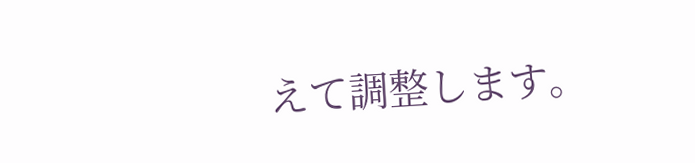えて調整します。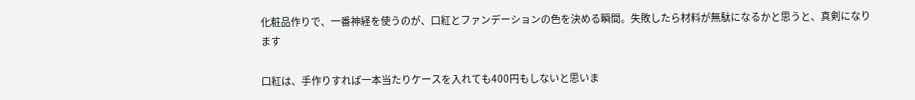化粧品作りで、一番神経を使うのが、口紅とファンデーションの色を決める瞬間。失敗したら材料が無駄になるかと思うと、真剣になります

口紅は、手作りすれば一本当たりケースを入れても400円もしないと思いま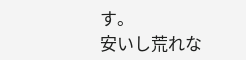す。
安いし荒れな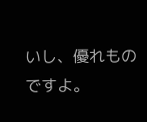いし、優れものですよ。